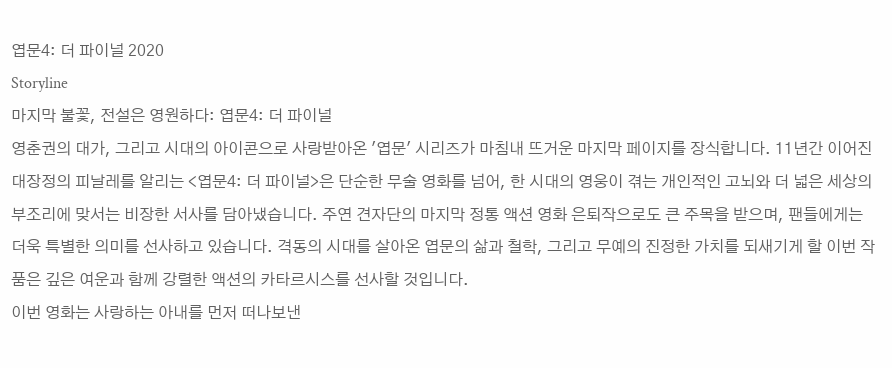엽문4: 더 파이널 2020
Storyline
마지막 불꽃, 전설은 영원하다: 엽문4: 더 파이널
영춘권의 대가, 그리고 시대의 아이콘으로 사랑받아온 '엽문' 시리즈가 마침내 뜨거운 마지막 페이지를 장식합니다. 11년간 이어진 대장정의 피날레를 알리는 <엽문4: 더 파이널>은 단순한 무술 영화를 넘어, 한 시대의 영웅이 겪는 개인적인 고뇌와 더 넓은 세상의 부조리에 맞서는 비장한 서사를 담아냈습니다. 주연 견자단의 마지막 정통 액션 영화 은퇴작으로도 큰 주목을 받으며, 팬들에게는 더욱 특별한 의미를 선사하고 있습니다. 격동의 시대를 살아온 엽문의 삶과 철학, 그리고 무예의 진정한 가치를 되새기게 할 이번 작품은 깊은 여운과 함께 강렬한 액션의 카타르시스를 선사할 것입니다.
이번 영화는 사랑하는 아내를 먼저 떠나보낸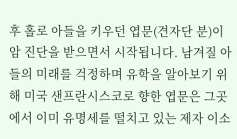후 홀로 아들을 키우던 엽문(견자단 분)이 암 진단을 받으면서 시작됩니다. 남겨질 아들의 미래를 걱정하며 유학을 알아보기 위해 미국 샌프란시스코로 향한 엽문은 그곳에서 이미 유명세를 떨치고 있는 제자 이소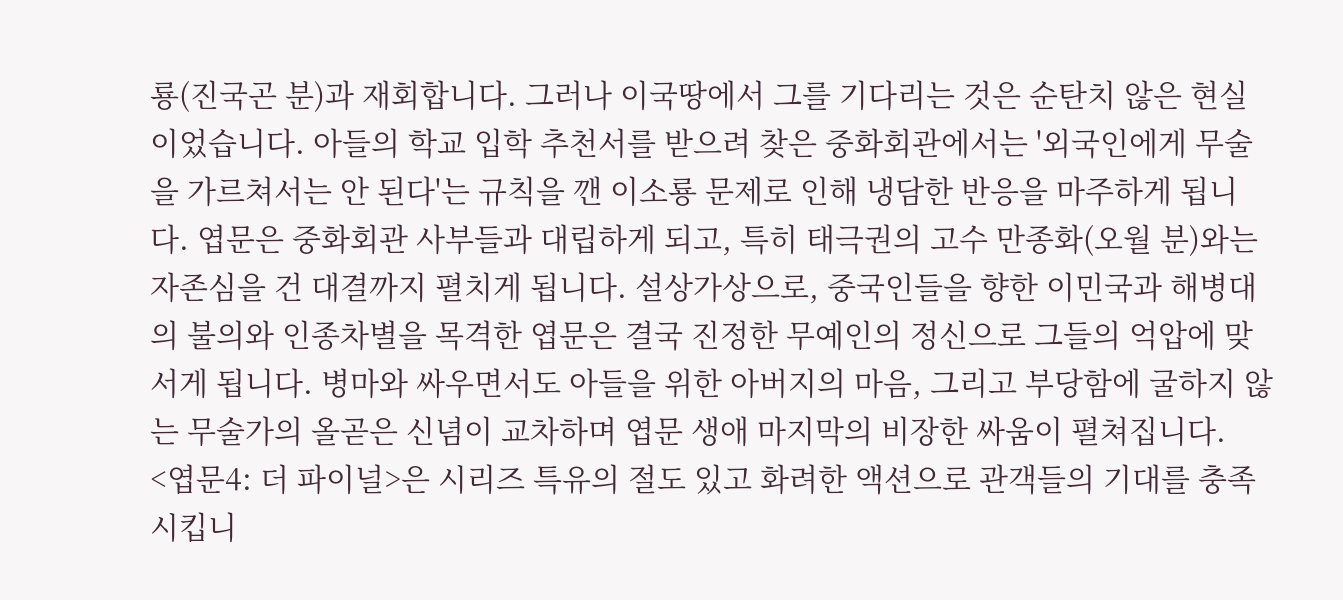룡(진국곤 분)과 재회합니다. 그러나 이국땅에서 그를 기다리는 것은 순탄치 않은 현실이었습니다. 아들의 학교 입학 추천서를 받으려 찾은 중화회관에서는 '외국인에게 무술을 가르쳐서는 안 된다'는 규칙을 깬 이소룡 문제로 인해 냉담한 반응을 마주하게 됩니다. 엽문은 중화회관 사부들과 대립하게 되고, 특히 태극권의 고수 만종화(오월 분)와는 자존심을 건 대결까지 펼치게 됩니다. 설상가상으로, 중국인들을 향한 이민국과 해병대의 불의와 인종차별을 목격한 엽문은 결국 진정한 무예인의 정신으로 그들의 억압에 맞서게 됩니다. 병마와 싸우면서도 아들을 위한 아버지의 마음, 그리고 부당함에 굴하지 않는 무술가의 올곧은 신념이 교차하며 엽문 생애 마지막의 비장한 싸움이 펼쳐집니다.
<엽문4: 더 파이널>은 시리즈 특유의 절도 있고 화려한 액션으로 관객들의 기대를 충족시킵니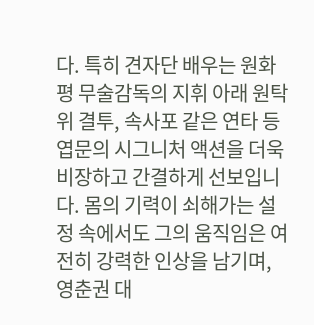다. 특히 견자단 배우는 원화평 무술감독의 지휘 아래 원탁 위 결투, 속사포 같은 연타 등 엽문의 시그니처 액션을 더욱 비장하고 간결하게 선보입니다. 몸의 기력이 쇠해가는 설정 속에서도 그의 움직임은 여전히 강력한 인상을 남기며, 영춘권 대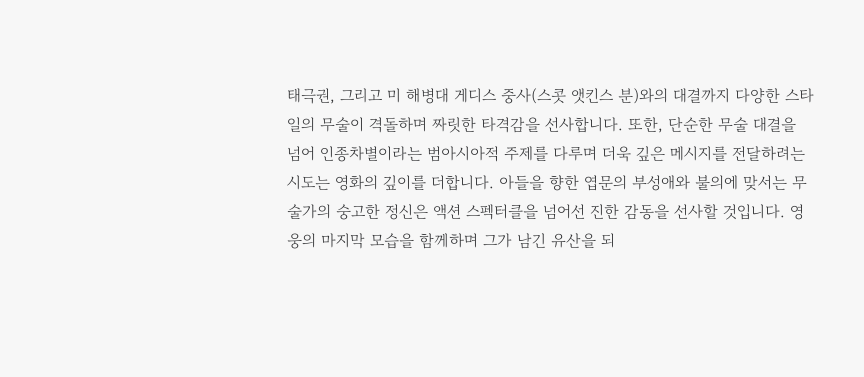태극권, 그리고 미 해병대 게디스 중사(스콧 앳킨스 분)와의 대결까지 다양한 스타일의 무술이 격돌하며 짜릿한 타격감을 선사합니다. 또한, 단순한 무술 대결을 넘어 인종차별이라는 범아시아적 주제를 다루며 더욱 깊은 메시지를 전달하려는 시도는 영화의 깊이를 더합니다. 아들을 향한 엽문의 부성애와 불의에 맞서는 무술가의 숭고한 정신은 액션 스펙터클을 넘어선 진한 감동을 선사할 것입니다. 영웅의 마지막 모습을 함께하며 그가 남긴 유산을 되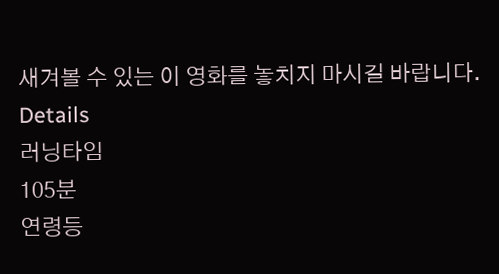새겨볼 수 있는 이 영화를 놓치지 마시길 바랍니다.
Details
러닝타임
105분
연령등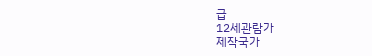급
12세관람가
제작국가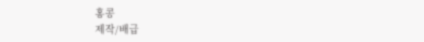홍콩
제작/배급